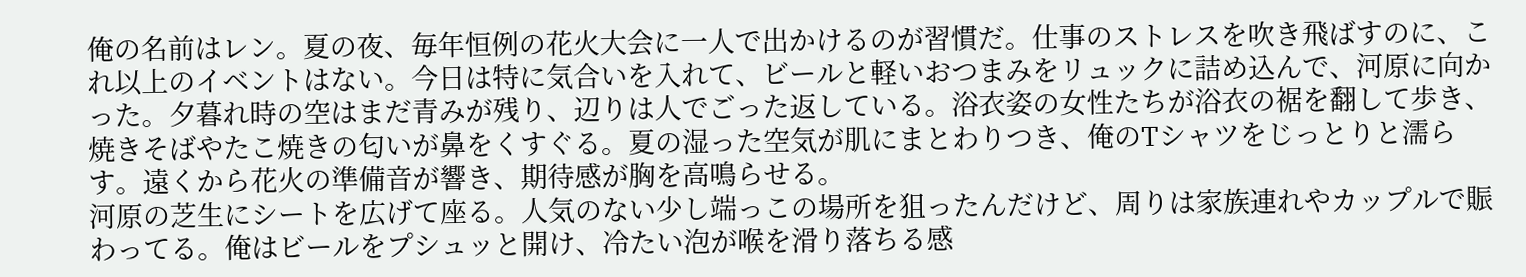俺の名前はレン。夏の夜、毎年恒例の花火大会に一人で出かけるのが習慣だ。仕事のストレスを吹き飛ばすのに、これ以上のイベントはない。今日は特に気合いを入れて、ビールと軽いおつまみをリュックに詰め込んで、河原に向かった。夕暮れ時の空はまだ青みが残り、辺りは人でごった返している。浴衣姿の女性たちが浴衣の裾を翻して歩き、焼きそばやたこ焼きの匂いが鼻をくすぐる。夏の湿った空気が肌にまとわりつき、俺のTシャツをじっとりと濡らす。遠くから花火の準備音が響き、期待感が胸を高鳴らせる。
河原の芝生にシートを広げて座る。人気のない少し端っこの場所を狙ったんだけど、周りは家族連れやカップルで賑わってる。俺はビールをプシュッと開け、冷たい泡が喉を滑り落ちる感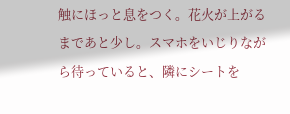触にほっと息をつく。花火が上がるまであと少し。スマホをいじりながら待っていると、隣にシートを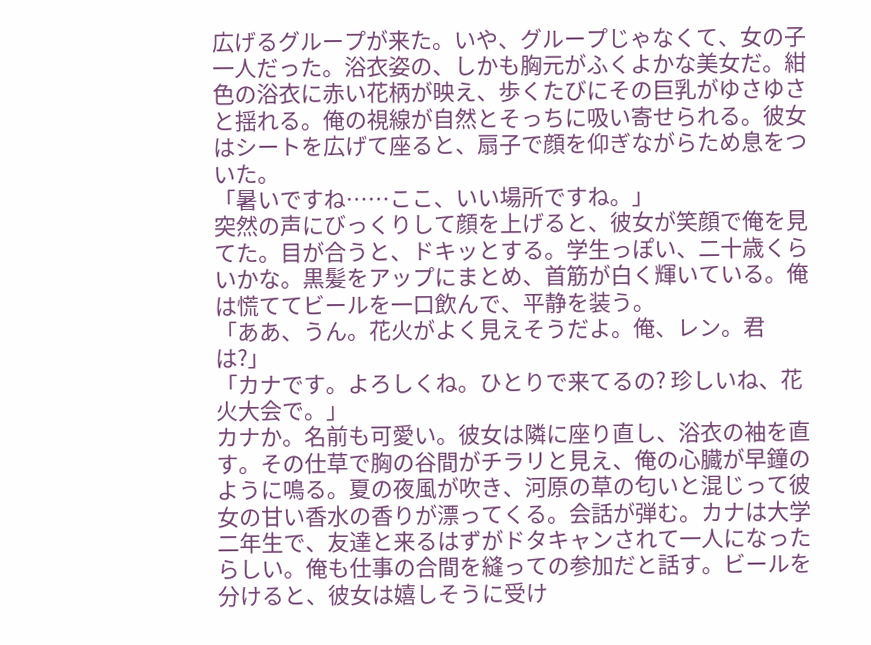広げるグループが来た。いや、グループじゃなくて、女の子一人だった。浴衣姿の、しかも胸元がふくよかな美女だ。紺色の浴衣に赤い花柄が映え、歩くたびにその巨乳がゆさゆさと揺れる。俺の視線が自然とそっちに吸い寄せられる。彼女はシートを広げて座ると、扇子で顔を仰ぎながらため息をついた。
「暑いですね……ここ、いい場所ですね。」
突然の声にびっくりして顔を上げると、彼女が笑顔で俺を見てた。目が合うと、ドキッとする。学生っぽい、二十歳くらいかな。黒髪をアップにまとめ、首筋が白く輝いている。俺は慌ててビールを一口飲んで、平静を装う。
「ああ、うん。花火がよく見えそうだよ。俺、レン。君は?」
「カナです。よろしくね。ひとりで来てるの? 珍しいね、花火大会で。」
カナか。名前も可愛い。彼女は隣に座り直し、浴衣の袖を直す。その仕草で胸の谷間がチラリと見え、俺の心臓が早鐘のように鳴る。夏の夜風が吹き、河原の草の匂いと混じって彼女の甘い香水の香りが漂ってくる。会話が弾む。カナは大学二年生で、友達と来るはずがドタキャンされて一人になったらしい。俺も仕事の合間を縫っての参加だと話す。ビールを分けると、彼女は嬉しそうに受け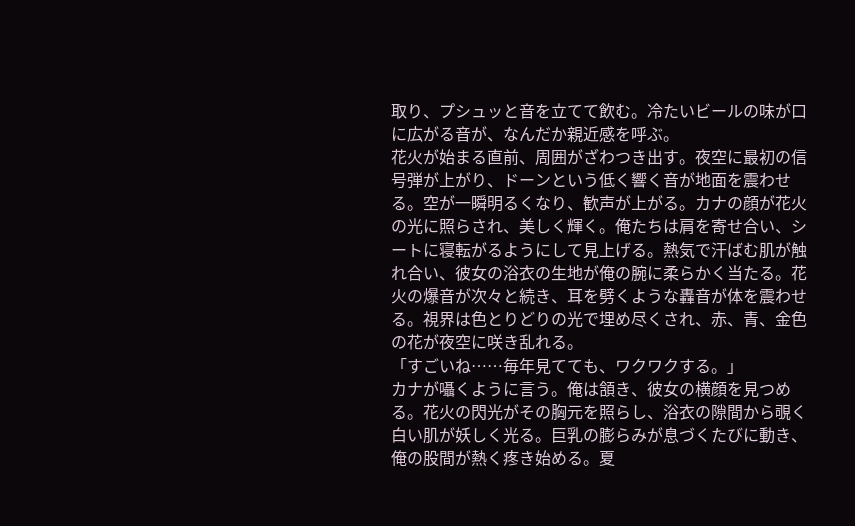取り、プシュッと音を立てて飲む。冷たいビールの味が口に広がる音が、なんだか親近感を呼ぶ。
花火が始まる直前、周囲がざわつき出す。夜空に最初の信号弾が上がり、ドーンという低く響く音が地面を震わせる。空が一瞬明るくなり、歓声が上がる。カナの顔が花火の光に照らされ、美しく輝く。俺たちは肩を寄せ合い、シートに寝転がるようにして見上げる。熱気で汗ばむ肌が触れ合い、彼女の浴衣の生地が俺の腕に柔らかく当たる。花火の爆音が次々と続き、耳を劈くような轟音が体を震わせる。視界は色とりどりの光で埋め尽くされ、赤、青、金色の花が夜空に咲き乱れる。
「すごいね……毎年見てても、ワクワクする。」
カナが囁くように言う。俺は頷き、彼女の横顔を見つめる。花火の閃光がその胸元を照らし、浴衣の隙間から覗く白い肌が妖しく光る。巨乳の膨らみが息づくたびに動き、俺の股間が熱く疼き始める。夏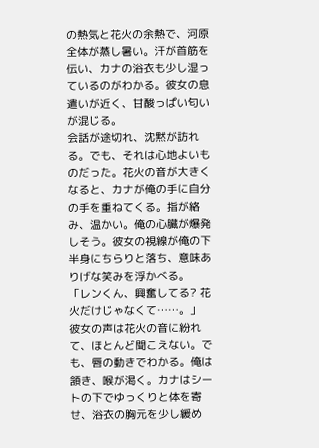の熱気と花火の余熱で、河原全体が蒸し暑い。汗が首筋を伝い、カナの浴衣も少し湿っているのがわかる。彼女の息遣いが近く、甘酸っぱい匂いが混じる。
会話が途切れ、沈黙が訪れる。でも、それは心地よいものだった。花火の音が大きくなると、カナが俺の手に自分の手を重ねてくる。指が絡み、温かい。俺の心臓が爆発しそう。彼女の視線が俺の下半身にちらりと落ち、意味ありげな笑みを浮かべる。
「レンくん、興奮してる? 花火だけじゃなくて……。」
彼女の声は花火の音に紛れて、ほとんど聞こえない。でも、唇の動きでわかる。俺は頷き、喉が渇く。カナはシートの下でゆっくりと体を寄せ、浴衣の胸元を少し緩め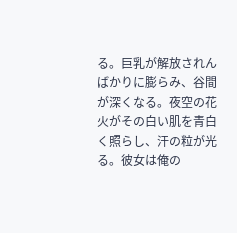る。巨乳が解放されんばかりに膨らみ、谷間が深くなる。夜空の花火がその白い肌を青白く照らし、汗の粒が光る。彼女は俺の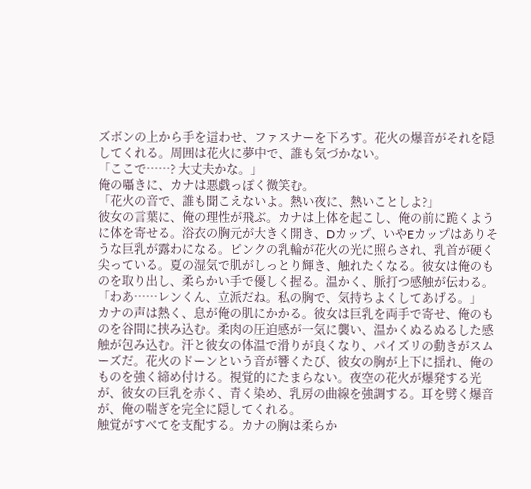ズボンの上から手を這わせ、ファスナーを下ろす。花火の爆音がそれを隠してくれる。周囲は花火に夢中で、誰も気づかない。
「ここで……? 大丈夫かな。」
俺の囁きに、カナは悪戯っぽく微笑む。
「花火の音で、誰も聞こえないよ。熱い夜に、熱いことしよ?」
彼女の言葉に、俺の理性が飛ぶ。カナは上体を起こし、俺の前に跪くように体を寄せる。浴衣の胸元が大きく開き、Dカップ、いやEカップはありそうな巨乳が露わになる。ピンクの乳輪が花火の光に照らされ、乳首が硬く尖っている。夏の湿気で肌がしっとり輝き、触れたくなる。彼女は俺のものを取り出し、柔らかい手で優しく握る。温かく、脈打つ感触が伝わる。
「わあ……レンくん、立派だね。私の胸で、気持ちよくしてあげる。」
カナの声は熱く、息が俺の肌にかかる。彼女は巨乳を両手で寄せ、俺のものを谷間に挟み込む。柔肉の圧迫感が一気に襲い、温かくぬるぬるした感触が包み込む。汗と彼女の体温で滑りが良くなり、パイズリの動きがスムーズだ。花火のドーンという音が響くたび、彼女の胸が上下に揺れ、俺のものを強く締め付ける。視覚的にたまらない。夜空の花火が爆発する光が、彼女の巨乳を赤く、青く染め、乳房の曲線を強調する。耳を劈く爆音が、俺の喘ぎを完全に隠してくれる。
触覚がすべてを支配する。カナの胸は柔らか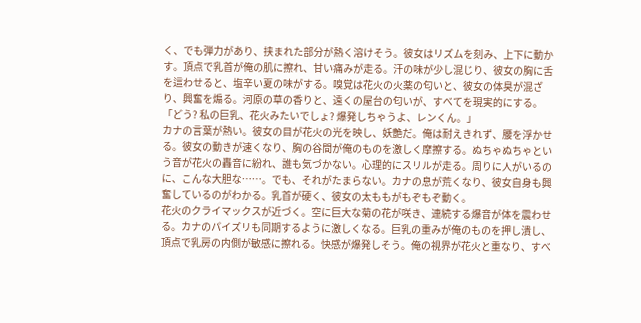く、でも弾力があり、挟まれた部分が熱く溶けそう。彼女はリズムを刻み、上下に動かす。頂点で乳首が俺の肌に擦れ、甘い痛みが走る。汗の味が少し混じり、彼女の胸に舌を這わせると、塩辛い夏の味がする。嗅覚は花火の火薬の匂いと、彼女の体臭が混ざり、興奮を煽る。河原の草の香りと、遠くの屋台の匂いが、すべてを現実的にする。
「どう? 私の巨乳、花火みたいでしょ? 爆発しちゃうよ、レンくん。」
カナの言葉が熱い。彼女の目が花火の光を映し、妖艶だ。俺は耐えきれず、腰を浮かせる。彼女の動きが速くなり、胸の谷間が俺のものを激しく摩擦する。ぬちゃぬちゃという音が花火の轟音に紛れ、誰も気づかない。心理的にスリルが走る。周りに人がいるのに、こんな大胆な……。でも、それがたまらない。カナの息が荒くなり、彼女自身も興奮しているのがわかる。乳首が硬く、彼女の太ももがもぞもぞ動く。
花火のクライマックスが近づく。空に巨大な菊の花が咲き、連続する爆音が体を震わせる。カナのパイズリも同期するように激しくなる。巨乳の重みが俺のものを押し潰し、頂点で乳房の内側が敏感に擦れる。快感が爆発しそう。俺の視界が花火と重なり、すべ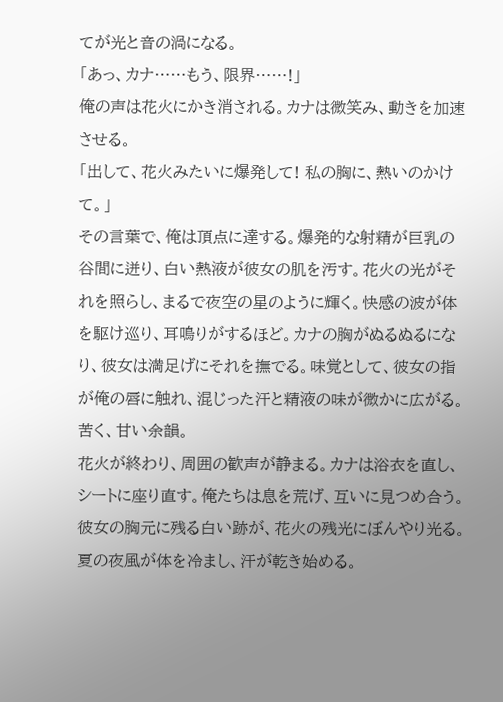てが光と音の渦になる。
「あっ、カナ……もう、限界……!」
俺の声は花火にかき消される。カナは微笑み、動きを加速させる。
「出して、花火みたいに爆発して! 私の胸に、熱いのかけて。」
その言葉で、俺は頂点に達する。爆発的な射精が巨乳の谷間に迸り、白い熱液が彼女の肌を汚す。花火の光がそれを照らし、まるで夜空の星のように輝く。快感の波が体を駆け巡り、耳鳴りがするほど。カナの胸がぬるぬるになり、彼女は満足げにそれを撫でる。味覚として、彼女の指が俺の唇に触れ、混じった汗と精液の味が微かに広がる。苦く、甘い余韻。
花火が終わり、周囲の歓声が静まる。カナは浴衣を直し、シートに座り直す。俺たちは息を荒げ、互いに見つめ合う。彼女の胸元に残る白い跡が、花火の残光にぼんやり光る。夏の夜風が体を冷まし、汗が乾き始める。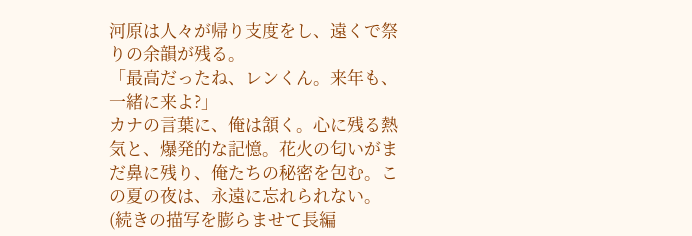河原は人々が帰り支度をし、遠くで祭りの余韻が残る。
「最高だったね、レンくん。来年も、一緒に来よ?」
カナの言葉に、俺は頷く。心に残る熱気と、爆発的な記憶。花火の匂いがまだ鼻に残り、俺たちの秘密を包む。この夏の夜は、永遠に忘れられない。
(続きの描写を膨らませて長編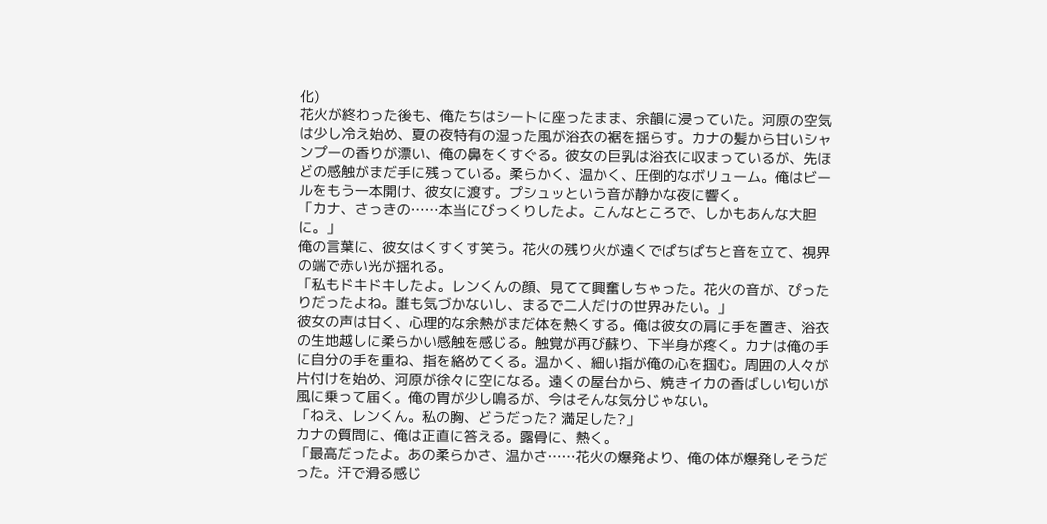化)
花火が終わった後も、俺たちはシートに座ったまま、余韻に浸っていた。河原の空気は少し冷え始め、夏の夜特有の湿った風が浴衣の裾を揺らす。カナの髪から甘いシャンプーの香りが漂い、俺の鼻をくすぐる。彼女の巨乳は浴衣に収まっているが、先ほどの感触がまだ手に残っている。柔らかく、温かく、圧倒的なボリューム。俺はビールをもう一本開け、彼女に渡す。プシュッという音が静かな夜に響く。
「カナ、さっきの……本当にびっくりしたよ。こんなところで、しかもあんな大胆に。」
俺の言葉に、彼女はくすくす笑う。花火の残り火が遠くでぱちぱちと音を立て、視界の端で赤い光が揺れる。
「私もドキドキしたよ。レンくんの顔、見てて興奮しちゃった。花火の音が、ぴったりだったよね。誰も気づかないし、まるで二人だけの世界みたい。」
彼女の声は甘く、心理的な余熱がまだ体を熱くする。俺は彼女の肩に手を置き、浴衣の生地越しに柔らかい感触を感じる。触覚が再び蘇り、下半身が疼く。カナは俺の手に自分の手を重ね、指を絡めてくる。温かく、細い指が俺の心を掴む。周囲の人々が片付けを始め、河原が徐々に空になる。遠くの屋台から、焼きイカの香ばしい匂いが風に乗って届く。俺の胃が少し鳴るが、今はそんな気分じゃない。
「ねえ、レンくん。私の胸、どうだった? 満足した?」
カナの質問に、俺は正直に答える。露骨に、熱く。
「最高だったよ。あの柔らかさ、温かさ……花火の爆発より、俺の体が爆発しそうだった。汗で滑る感じ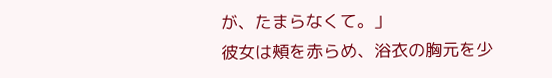が、たまらなくて。」
彼女は頰を赤らめ、浴衣の胸元を少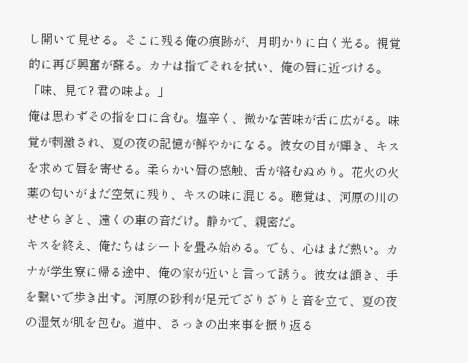し開いて見せる。そこに残る俺の痕跡が、月明かりに白く光る。視覚的に再び興奮が蘇る。カナは指でそれを拭い、俺の唇に近づける。
「味、見て? 君の味よ。」
俺は思わずその指を口に含む。塩辛く、微かな苦味が舌に広がる。味覚が刺激され、夏の夜の記憶が鮮やかになる。彼女の目が輝き、キスを求めて唇を寄せる。柔らかい唇の感触、舌が絡むぬめり。花火の火薬の匂いがまだ空気に残り、キスの味に混じる。聴覚は、河原の川のせせらぎと、遠くの車の音だけ。静かで、親密だ。
キスを終え、俺たちはシートを畳み始める。でも、心はまだ熱い。カナが学生寮に帰る途中、俺の家が近いと言って誘う。彼女は頷き、手を繋いで歩き出す。河原の砂利が足元でざりざりと音を立て、夏の夜の湿気が肌を包む。道中、さっきの出来事を振り返る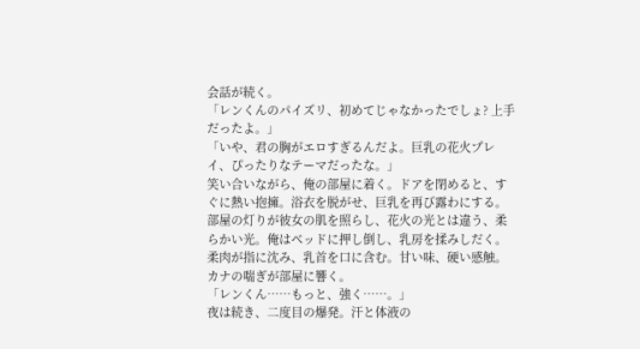会話が続く。
「レンくんのパイズリ、初めてじゃなかったでしょ? 上手だったよ。」
「いや、君の胸がエロすぎるんだよ。巨乳の花火プレイ、ぴったりなテーマだったな。」
笑い合いながら、俺の部屋に着く。ドアを閉めると、すぐに熱い抱擁。浴衣を脱がせ、巨乳を再び露わにする。部屋の灯りが彼女の肌を照らし、花火の光とは違う、柔らかい光。俺はベッドに押し倒し、乳房を揉みしだく。柔肉が指に沈み、乳首を口に含む。甘い味、硬い感触。カナの喘ぎが部屋に響く。
「レンくん……もっと、強く……。」
夜は続き、二度目の爆発。汗と体液の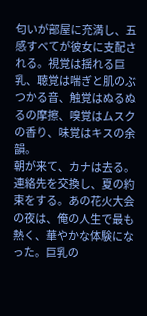匂いが部屋に充満し、五感すべてが彼女に支配される。視覚は揺れる巨乳、聴覚は喘ぎと肌のぶつかる音、触覚はぬるぬるの摩擦、嗅覚はムスクの香り、味覚はキスの余韻。
朝が来て、カナは去る。連絡先を交換し、夏の約束をする。あの花火大会の夜は、俺の人生で最も熱く、華やかな体験になった。巨乳の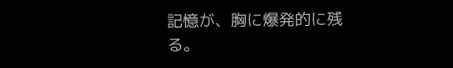記憶が、胸に爆発的に残る。